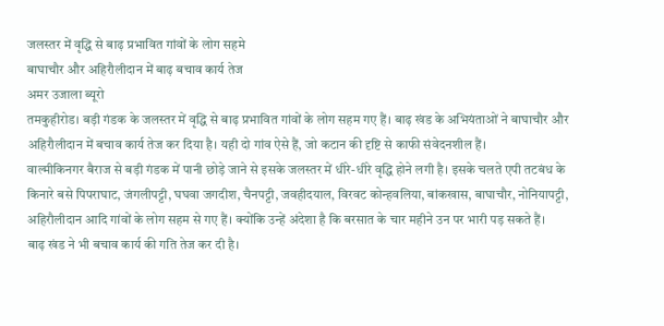जलस्तर में वृद्धि से बाढ़ प्रभावित गांवों के लोग सहमे
बाघाचौर और अहिरौलीदान में बाढ़ बचाव कार्य तेज
अमर उजाला ब्यूरो
तमकुहीरोड। बड़ी गंडक के जलस्तर में वृद्धि से बाढ़ प्रभावित गांवों के लोग सहम गए हैं। बाढ़ खंड के अभियंताओं ने बाघाचौर और अहिरौलीदान में बचाव कार्य तेज कर दिया है। यही दो गांव ऐसे हैं, जो कटान की दृष्टि से काफी संवेदनशील हैं।
वाल्मीकिनगर बैराज से बड़ी गंडक में पानी छोड़े जाने से इसके जलस्तर में धीरे-धीरे वृद्धि होने लगी है। इसके चलते एपी तटबंध के किनारे बसे पिपराघाट, जंगलीपट्टी, घघवा जगदीश, चैनपट्टी, जवहीदयाल, विरवट कोन्हवलिया, बांकखास, बाघाचौर, नोनियापट्टी, अहिरौलीदान आदि गांवों के लोग सहम से गए हैं। क्योंकि उन्हें अंदेशा है कि बरसात के चार महीने उन पर भारी पड़ सकते हैं।
बाढ़ खंड ने भी बचाव कार्य की गति तेज कर दी है।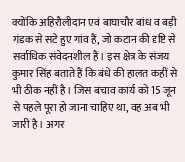क्योंकि अहिरौलीदान एवं बाघाचौर बांध व बड़ी गंडक से सटे हुए गांव हैं, जो कटान की दृष्टि से सर्वाधिक संवेदनशील हैं। इस क्षेत्र के संजय कुमार सिंह बताते हैं कि बंधे की हालत कहीं से भी ठीक नहीं है। जिस बचाव कार्य को 15 जून से पहले पूरा हो जाना चाहिए था, वह अब भी जारी है। अगर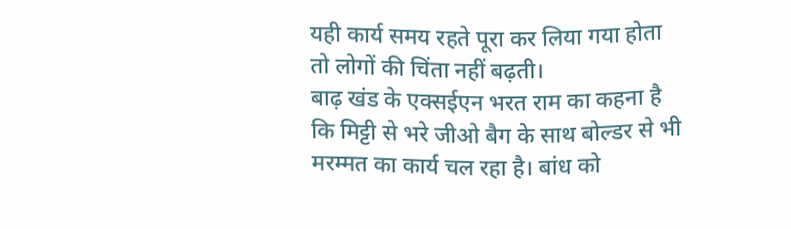यही कार्य समय रहते पूरा कर लिया गया होता तो लोगों की चिंता नहीं बढ़ती।
बाढ़ खंड के एक्सईएन भरत राम का कहना है कि मिट्टी से भरे जीओ बैग के साथ बोल्डर से भी मरम्मत का कार्य चल रहा है। बांध को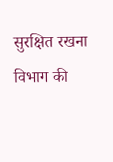सुरक्षित रखना विभाग की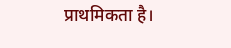प्राथमिकता है।